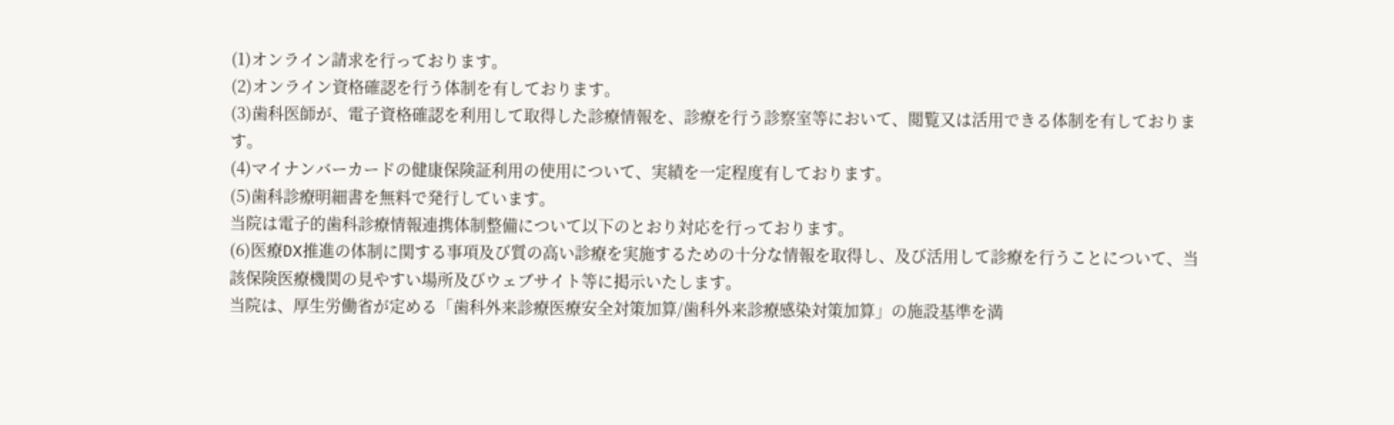(1)オンライン請求を行っております。
(2)オンライン資格確認を行う体制を有しております。
(3)歯科医師が、電子資格確認を利用して取得した診療情報を、診療を行う診察室等において、閲覧又は活用できる体制を有しております。
(4)マイナンバーカードの健康保険証利用の使用について、実績を一定程度有しております。
(5)歯科診療明細書を無料で発行しています。
当院は電子的歯科診療情報連携体制整備について以下のとおり対応を行っております。
(6)医療DX推進の体制に関する事項及び質の高い診療を実施するための十分な情報を取得し、及び活用して診療を行うことについて、当該保険医療機関の見やすい場所及びウェブサイト等に掲示いたします。
当院は、厚生労働省が定める「歯科外来診療医療安全対策加算/歯科外来診療感染対策加算」の施設基準を満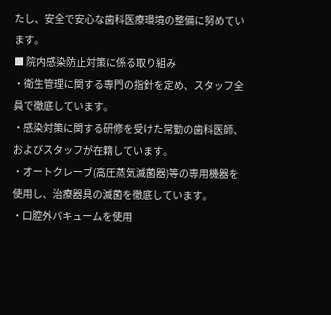たし、安全で安心な歯科医療環境の整備に努めています。
■ 院内感染防止対策に係る取り組み
・衛生管理に関する専門の指針を定め、スタッフ全員で徹底しています。
・感染対策に関する研修を受けた常勤の歯科医師、およびスタッフが在籍しています。
・オートクレーブ(高圧蒸気滅菌器)等の専用機器を使用し、治療器具の滅菌を徹底しています。
・口腔外バキュームを使用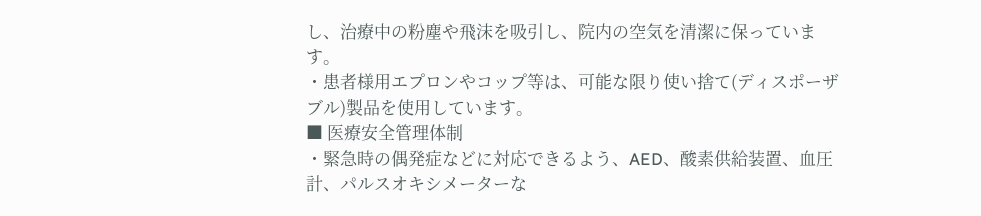し、治療中の粉塵や飛沫を吸引し、院内の空気を清潔に保っています。
・患者様用エプロンやコップ等は、可能な限り使い捨て(ディスポーザブル)製品を使用しています。
■ 医療安全管理体制
・緊急時の偶発症などに対応できるよう、AED、酸素供給装置、血圧計、パルスオキシメーターな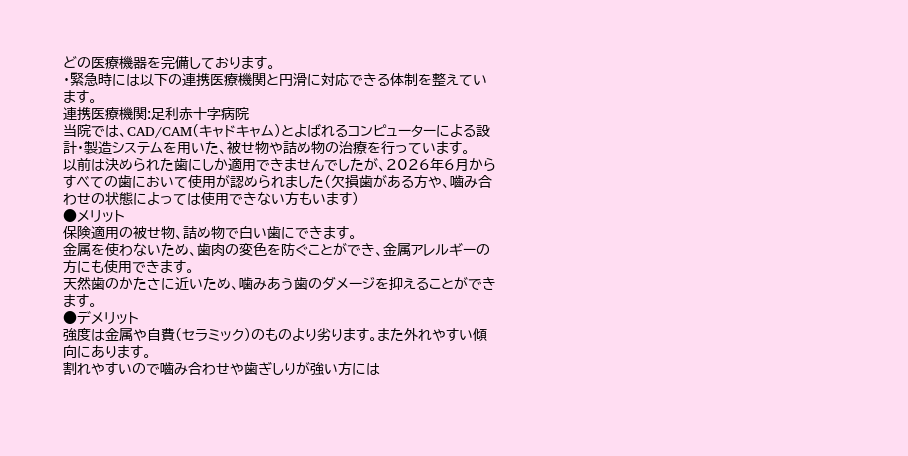どの医療機器を完備しております。
・緊急時には以下の連携医療機関と円滑に対応できる体制を整えています。
連携医療機関:足利赤十字病院
当院では、CAD/CAM(キャドキャム)とよばれるコンピューターによる設計・製造システムを用いた、被せ物や詰め物の治療を行っています。
以前は決められた歯にしか適用できませんでしたが、2026年6月からすべての歯において使用が認められました(欠損歯がある方や、嚙み合わせの状態によっては使用できない方もいます)
●メリット
保険適用の被せ物、詰め物で白い歯にできます。
金属を使わないため、歯肉の変色を防ぐことができ、金属アレルギーの方にも使用できます。
天然歯のかたさに近いため、噛みあう歯のダメージを抑えることができます。
●デメリット
強度は金属や自費(セラミック)のものより劣ります。また外れやすい傾向にあります。
割れやすいので嚙み合わせや歯ぎしりが強い方には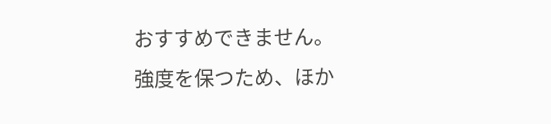おすすめできません。
強度を保つため、ほか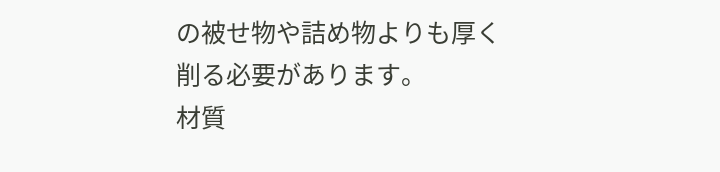の被せ物や詰め物よりも厚く削る必要があります。
材質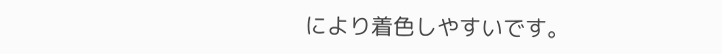により着色しやすいです。